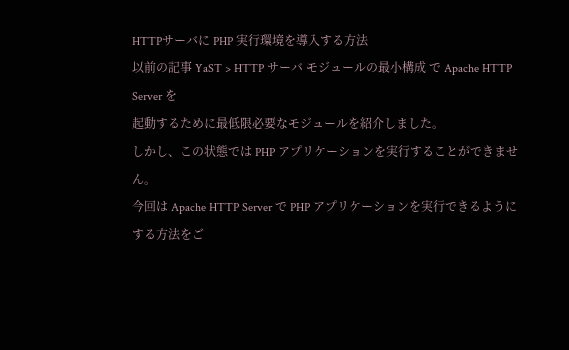HTTPサーバに PHP 実行環境を導入する方法
以前の記事 YaST > HTTP サーバ モジュールの最小構成 で Apache HTTP Server を
起動するために最低限必要なモジュールを紹介しました。
しかし、この状態では PHP アプリケーションを実行することができません。
今回は Apache HTTP Server で PHP アプリケーションを実行できるようにする方法をご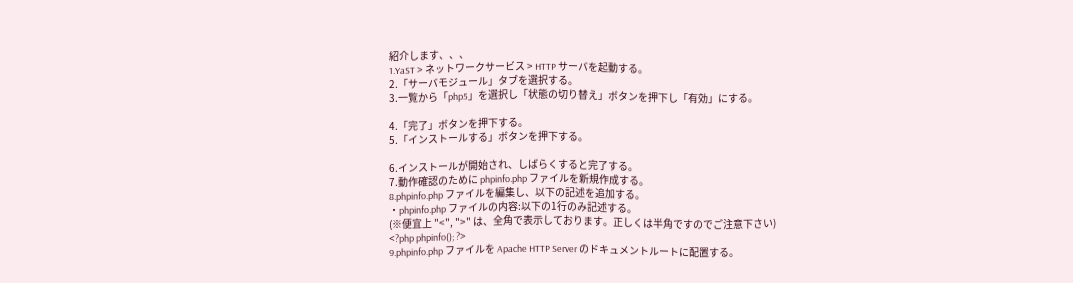紹介します、、、
1.YaST > ネットワークサービス > HTTP サーバを起動する。
2.「サーバモジュール」タブを選択する。
3.一覧から「php5」を選択し「状態の切り替え」ボタンを押下し「有効」にする。

4.「完了」ボタンを押下する。
5.「インストールする」ボタンを押下する。

6.インストールが開始され、しばらくすると完了する。
7.動作確認のために phpinfo.php ファイルを新規作成する。
8.phpinfo.php ファイルを編集し、以下の記述を追加する。
・phpinfo.php ファイルの内容:以下の1行のみ記述する。
(※便宜上 "<", ">" は、全角で表示しております。正しくは半角ですのでご注意下さい)
<?php phpinfo(); ?>
9.phpinfo.php ファイルを Apache HTTP Server のドキュメントルートに配置する。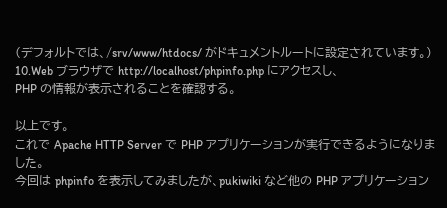(デフォルトでは、/srv/www/htdocs/ がドキュメントルートに設定されています。)
10.Web ブラウザで http://localhost/phpinfo.php にアクセスし、
PHP の情報が表示されることを確認する。

以上です。
これで Apache HTTP Server で PHP アプリケーションが実行できるようになりました。
今回は phpinfo を表示してみましたが、pukiwiki など他の PHP アプリケーション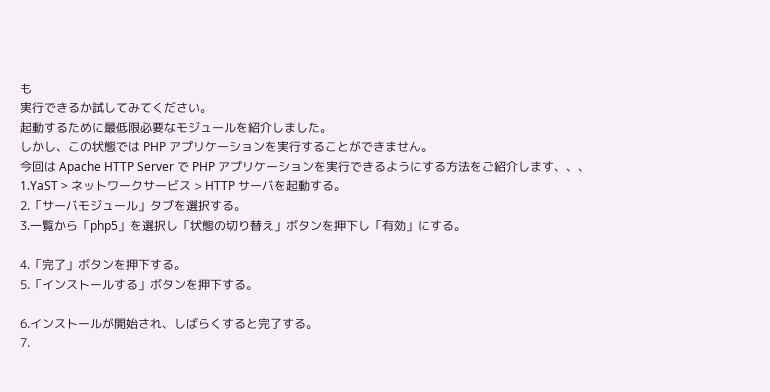も
実行できるか試してみてください。
起動するために最低限必要なモジュールを紹介しました。
しかし、この状態では PHP アプリケーションを実行することができません。
今回は Apache HTTP Server で PHP アプリケーションを実行できるようにする方法をご紹介します、、、
1.YaST > ネットワークサービス > HTTP サーバを起動する。
2.「サーバモジュール」タブを選択する。
3.一覧から「php5」を選択し「状態の切り替え」ボタンを押下し「有効」にする。

4.「完了」ボタンを押下する。
5.「インストールする」ボタンを押下する。

6.インストールが開始され、しばらくすると完了する。
7.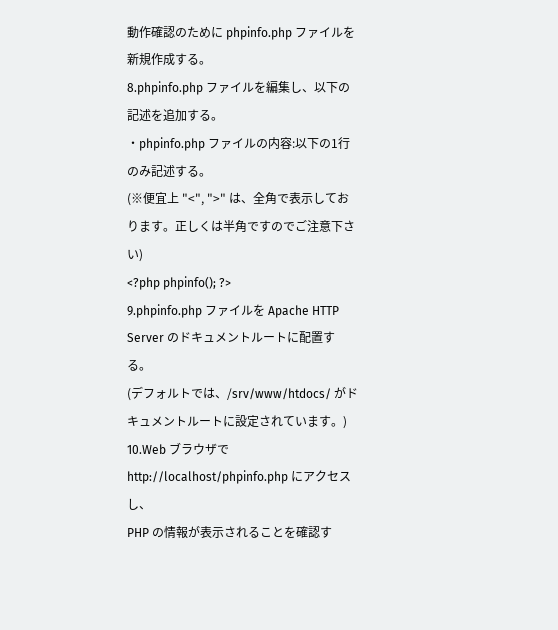動作確認のために phpinfo.php ファイルを新規作成する。
8.phpinfo.php ファイルを編集し、以下の記述を追加する。
・phpinfo.php ファイルの内容:以下の1行のみ記述する。
(※便宜上 "<", ">" は、全角で表示しております。正しくは半角ですのでご注意下さい)
<?php phpinfo(); ?>
9.phpinfo.php ファイルを Apache HTTP Server のドキュメントルートに配置する。
(デフォルトでは、/srv/www/htdocs/ がドキュメントルートに設定されています。)
10.Web ブラウザで http://localhost/phpinfo.php にアクセスし、
PHP の情報が表示されることを確認す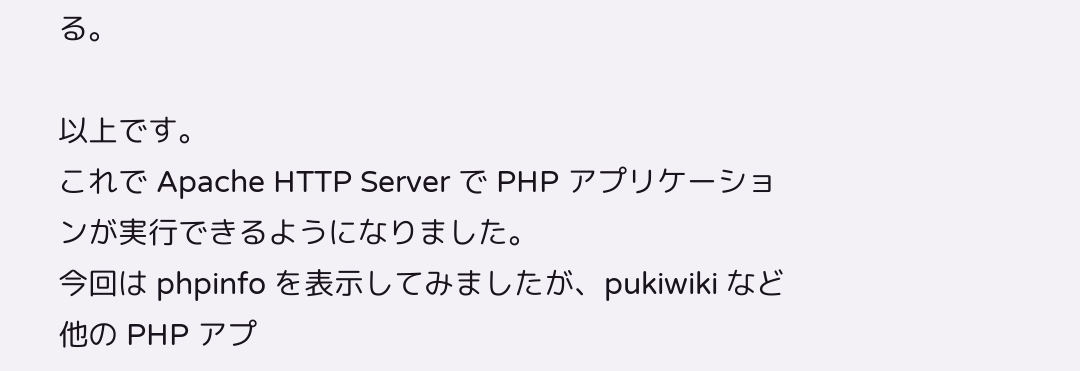る。

以上です。
これで Apache HTTP Server で PHP アプリケーションが実行できるようになりました。
今回は phpinfo を表示してみましたが、pukiwiki など他の PHP アプ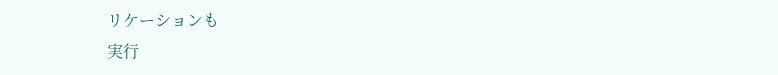リケーションも
実行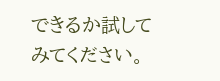できるか試してみてください。